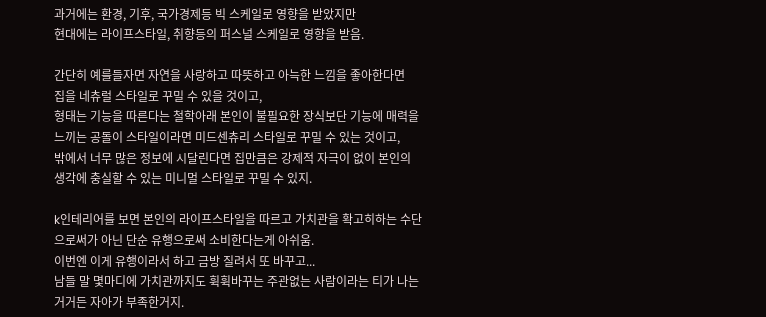과거에는 환경, 기후, 국가경제등 빅 스케일로 영향을 받았지만
현대에는 라이프스타일, 취향등의 퍼스널 스케일로 영향을 받음.

간단히 예를들자면 자연을 사랑하고 따뜻하고 아늑한 느낌을 좋아한다면   집을 네츄럴 스타일로 꾸밀 수 있을 것이고,
형태는 기능을 따른다는 철학아래 본인이 불필요한 장식보단 기능에 매력을 느끼는 공돌이 스타일이라면 미드센츄리 스타일로 꾸밀 수 있는 것이고,
밖에서 너무 많은 정보에 시달린다면 집만큼은 강제적 자극이 없이 본인의 생각에 충실할 수 있는 미니멀 스타일로 꾸밀 수 있지.

k인테리어를 보면 본인의 라이프스타일을 따르고 가치관을 확고히하는 수단으로써가 아닌 단순 유행으로써 소비한다는게 아쉬움.
이번엔 이게 유행이라서 하고 금방 질려서 또 바꾸고...
남들 말 몇마디에 가치관까지도 휙휙바꾸는 주관없는 사람이라는 티가 나는거거든 자아가 부족한거지.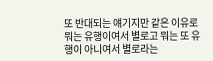또 반대되는 얘기지만 같은 이유로 뭐는 유행이여서 별로고 뭐는 또 유행이 아니여서 별로라는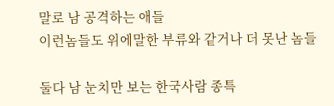말로 남 공격하는 애들
이런놈들도 위에말한 부류와 같거나 더 못난 놈들

둘다 남 눈치만 보는 한국사람 종특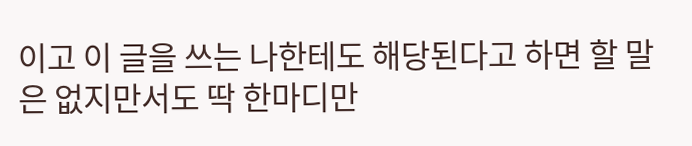이고 이 글을 쓰는 나한테도 해당된다고 하면 할 말은 없지만서도 딱 한마디만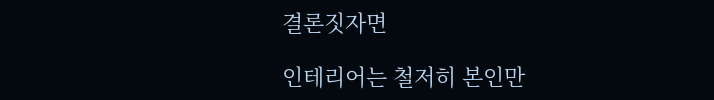결론짓자면

인테리어는 철저히 본인만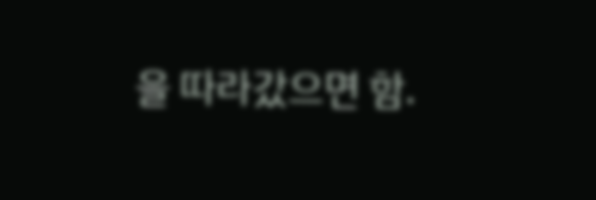을 따라갔으면 함.